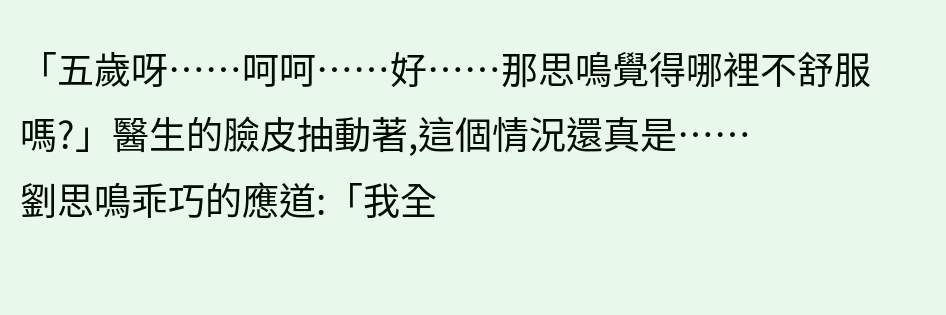「五歲呀……呵呵……好……那思鳴覺得哪裡不舒服嗎?」醫生的臉皮抽動著,這個情況還真是……
劉思鳴乖巧的應道:「我全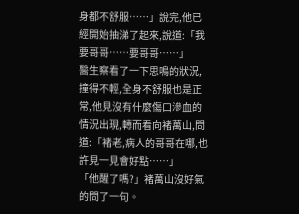身都不舒服……」說完,他已經開始抽涕了起來,說道:「我要哥哥……要哥哥……」
醫生察看了一下思鳴的狀況,撞得不輕,全身不舒服也是正常,他見沒有什麼傷口滲血的情況出現,轉而看向褚萬山,問道:「褚老,病人的哥哥在哪,也許見一見會好點……」
「他醒了嗎?」褚萬山沒好氣的問了一句。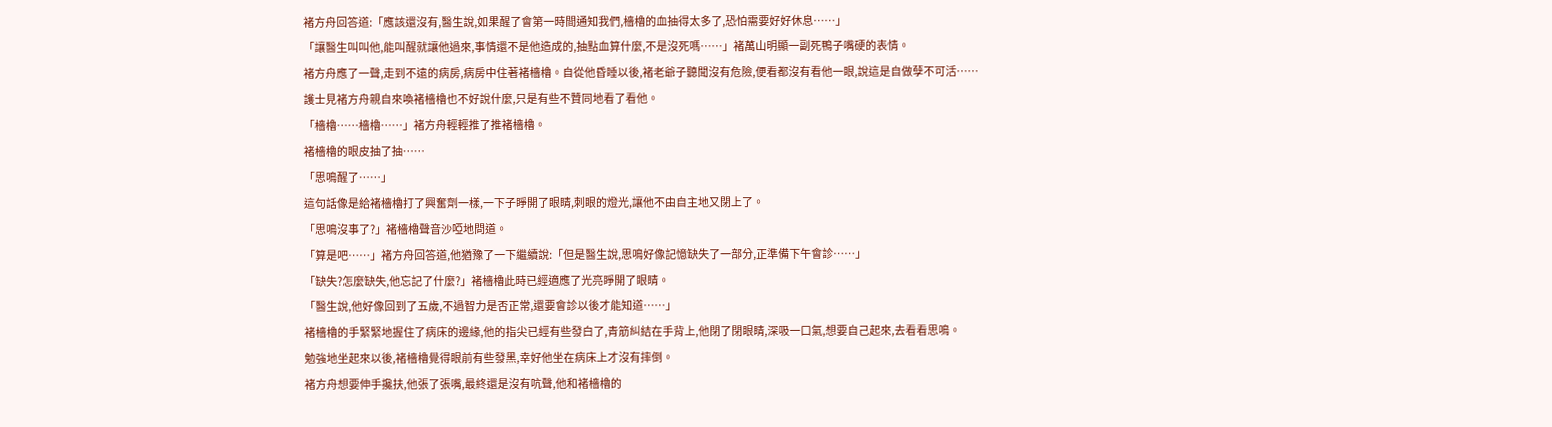褚方舟回答道:「應該還沒有,醫生說,如果醒了會第一時間通知我們,檣櫓的血抽得太多了,恐怕需要好好休息……」
「讓醫生叫叫他,能叫醒就讓他過來,事情還不是他造成的,抽點血算什麼,不是沒死嗎……」褚萬山明顯一副死鴨子嘴硬的表情。
褚方舟應了一聲,走到不遠的病房,病房中住著褚檣櫓。自從他昏睡以後,褚老爺子聽聞沒有危險,便看都沒有看他一眼,說這是自做孽不可活……
護士見褚方舟親自來喚褚檣櫓也不好說什麼,只是有些不贊同地看了看他。
「檣櫓……檣櫓……」褚方舟輕輕推了推褚檣櫓。
褚檣櫓的眼皮抽了抽……
「思鳴醒了……」
這句話像是給褚檣櫓打了興奮劑一樣,一下子睜開了眼睛,刺眼的燈光,讓他不由自主地又閉上了。
「思鳴沒事了?」褚檣櫓聲音沙啞地問道。
「算是吧……」褚方舟回答道,他猶豫了一下繼續說:「但是醫生說,思鳴好像記憶缺失了一部分,正準備下午會診……」
「缺失?怎麼缺失,他忘記了什麼?」褚檣櫓此時已經適應了光亮睜開了眼睛。
「醫生說,他好像回到了五歲,不過智力是否正常,還要會診以後才能知道……」
褚檣櫓的手緊緊地握住了病床的邊緣,他的指尖已經有些發白了,青筋糾結在手背上,他閉了閉眼睛,深吸一口氣,想要自己起來,去看看思鳴。
勉強地坐起來以後,褚檣櫓覺得眼前有些發黑,幸好他坐在病床上才沒有摔倒。
褚方舟想要伸手攙扶,他張了張嘴,最終還是沒有吭聲,他和褚檣櫓的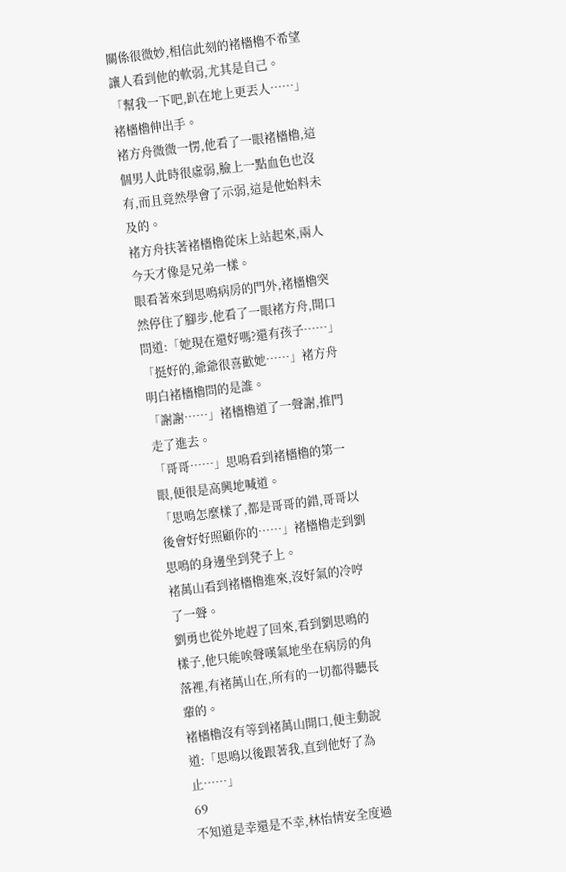關係很微妙,相信此刻的褚檣櫓不希望讓人看到他的軟弱,尤其是自己。
「幫我一下吧,趴在地上更丟人……」褚檣櫓伸出手。
褚方舟微微一愣,他看了一眼褚檣櫓,這個男人此時很虛弱,臉上一點血色也沒有,而且竟然學會了示弱,這是他始料未及的。
褚方舟扶著褚檣櫓從床上站起來,兩人今天才像是兄弟一樣。
眼看著來到思鳴病房的門外,褚檣櫓突然停住了腳步,他看了一眼褚方舟,開口問道:「她現在還好嗎?還有孩子……」
「挺好的,爺爺很喜歡她……」褚方舟明白褚檣櫓問的是誰。
「謝謝……」褚檣櫓道了一聲謝,推門走了進去。
「哥哥……」思鳴看到褚檣櫓的第一眼,便很是高興地喊道。
「思鳴怎麼樣了,都是哥哥的錯,哥哥以後會好好照顧你的……」褚檣櫓走到劉思鳴的身邊坐到凳子上。
褚萬山看到褚檣櫓進來,沒好氣的冷哼了一聲。
劉勇也從外地趕了回來,看到劉思鳴的樣子,他只能唉聲嘆氣地坐在病房的角落裡,有褚萬山在,所有的一切都得聽長輩的。
褚檣櫓沒有等到褚萬山開口,便主動說道:「思鳴以後跟著我,直到他好了為止……」
69
不知道是幸還是不幸,林怡情安全度過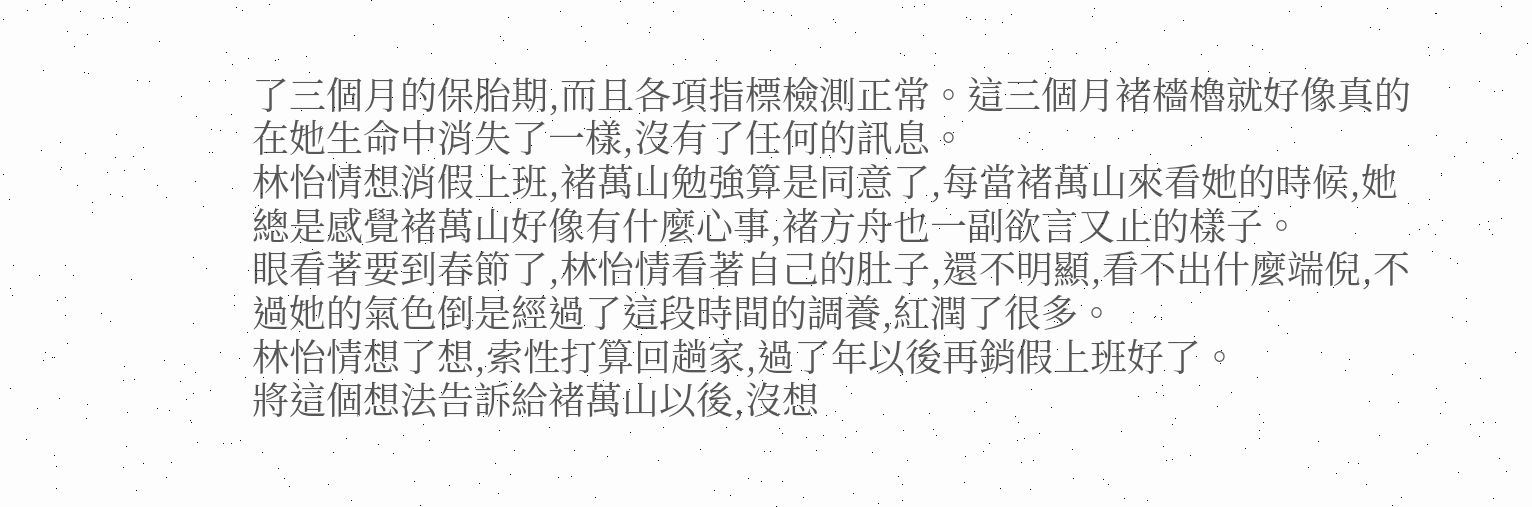了三個月的保胎期,而且各項指標檢測正常。這三個月褚檣櫓就好像真的在她生命中消失了一樣,沒有了任何的訊息。
林怡情想消假上班,褚萬山勉強算是同意了,每當褚萬山來看她的時候,她總是感覺褚萬山好像有什麼心事,褚方舟也一副欲言又止的樣子。
眼看著要到春節了,林怡情看著自己的肚子,還不明顯,看不出什麼端倪,不過她的氣色倒是經過了這段時間的調養,紅潤了很多。
林怡情想了想,索性打算回趟家,過了年以後再銷假上班好了。
將這個想法告訴給褚萬山以後,沒想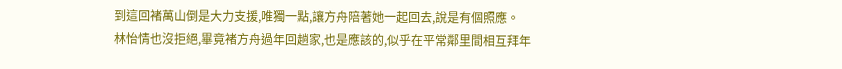到這回褚萬山倒是大力支援,唯獨一點,讓方舟陪著她一起回去,說是有個照應。
林怡情也沒拒絕,畢竟褚方舟過年回趟家,也是應該的,似乎在平常鄰里間相互拜年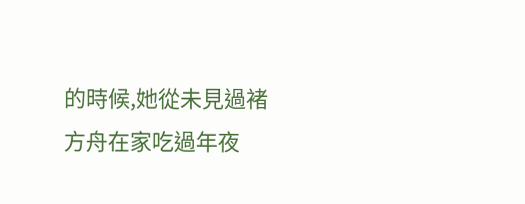的時候,她從未見過褚方舟在家吃過年夜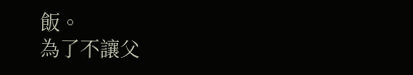飯。
為了不讓父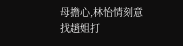母擔心,林怡情刻意找趙姐打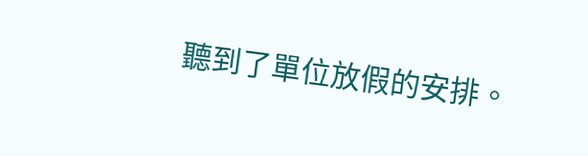聽到了單位放假的安排。